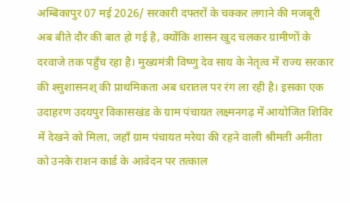अम्बिकापुर 07 मई 2026/ सरकारी दफ्तरों के चक्कर लगाने की मजबूरी अब बीते दौर की बात हो गई है, क्योंकि शासन खुद चलकर ग्रामीणों के दरवाजे तक पहुँच रहा है। मुख्यमंत्री विष्णु देव साय के नेतृत्व में राज्य सरकार की श्सुशासनश् की प्राथमिकता अब धरातल पर रंग ला रही है। इसका एक उदाहरण उदयपुर विकासखंड के ग्राम पंचायत लक्ष्मनगढ़ में आयोजित शिविर में देखने को मिला, जहाँ ग्राम पंचायत मरेया की रहने वाली श्रीमती अनीता को उनके राशन कार्ड के आवेदन पर तत्काल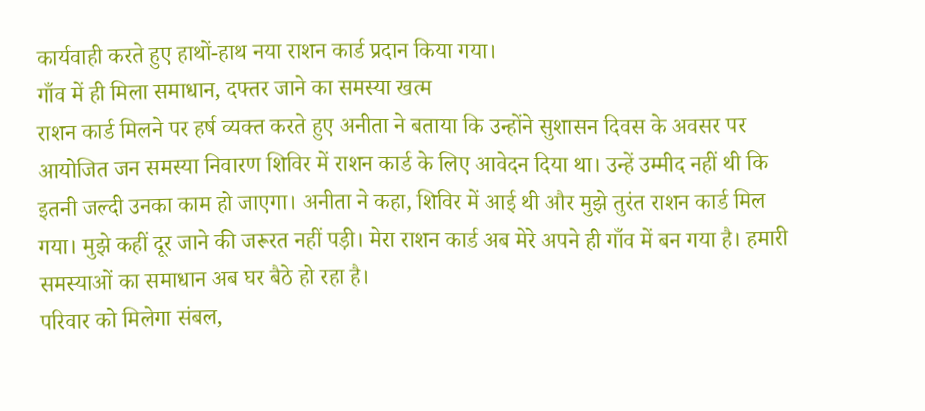कार्यवाही करते हुए हाथों-हाथ नया राशन कार्ड प्रदान किया गया।
गाँव में ही मिला समाधान, दफ्तर जाने का समस्या खत्म
राशन कार्ड मिलने पर हर्ष व्यक्त करते हुए अनीता ने बताया कि उन्होंने सुशासन दिवस के अवसर पर आयोजित जन समस्या निवारण शिविर में राशन कार्ड के लिए आवेदन दिया था। उन्हें उम्मीद नहीं थी कि इतनी जल्दी उनका काम हो जाएगा। अनीता ने कहा, शिविर में आई थी और मुझे तुरंत राशन कार्ड मिल गया। मुझे कहीं दूर जाने की जरूरत नहीं पड़ी। मेरा राशन कार्ड अब मेरे अपने ही गाँव में बन गया है। हमारी समस्याओं का समाधान अब घर बैठे हो रहा है।
परिवार को मिलेगा संबल,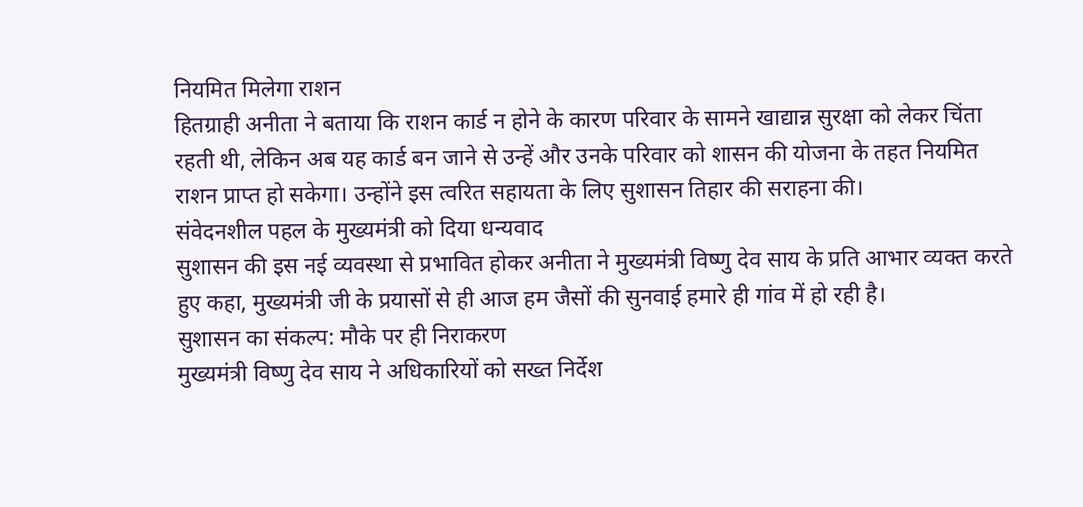नियमित मिलेगा राशन
हितग्राही अनीता ने बताया कि राशन कार्ड न होने के कारण परिवार के सामने खाद्यान्न सुरक्षा को लेकर चिंता रहती थी, लेकिन अब यह कार्ड बन जाने से उन्हें और उनके परिवार को शासन की योजना के तहत नियमित राशन प्राप्त हो सकेगा। उन्होंने इस त्वरित सहायता के लिए सुशासन तिहार की सराहना की।
संवेदनशील पहल के मुख्यमंत्री को दिया धन्यवाद
सुशासन की इस नई व्यवस्था से प्रभावित होकर अनीता ने मुख्यमंत्री विष्णु देव साय के प्रति आभार व्यक्त करते हुए कहा, मुख्यमंत्री जी के प्रयासों से ही आज हम जैसों की सुनवाई हमारे ही गांव में हो रही है।
सुशासन का संकल्प: मौके पर ही निराकरण
मुख्यमंत्री विष्णु देव साय ने अधिकारियों को सख्त निर्देश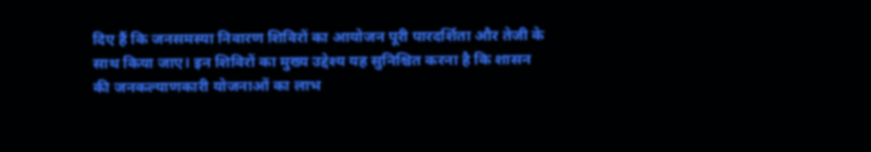दिए हैं कि जनसमस्या निवारण शिविरों का आयोजन पूरी पारदर्शिता और तेजी के साथ किया जाए। इन शिविरों का मुख्य उद्देश्य यह सुनिश्चित करना है कि शासन की जनकल्याणकारी योजनाओं का लाभ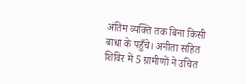अंतिम व्यक्ति तक बिना किसी बाधा के पहुँचे। अनीता सहित शिविर में 5 ग्रामीणों ने उचित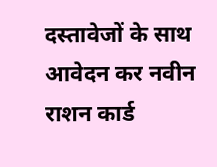दस्तावेजों के साथ आवेदन कर नवीन राशन कार्ड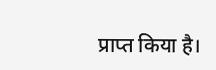प्राप्त किया है।